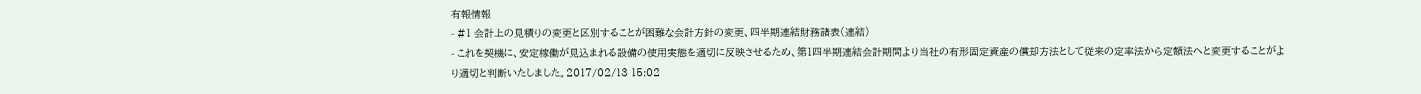有報情報
- #1 会計上の見積りの変更と区別することが困難な会計方針の変更、四半期連結財務諸表(連結)
- これを契機に、安定稼働が見込まれる設備の使用実態を適切に反映させるため、第1四半期連結会計期間より当社の有形固定資産の償却方法として従来の定率法から定額法へと変更することがより適切と判断いたしました。2017/02/13 15:02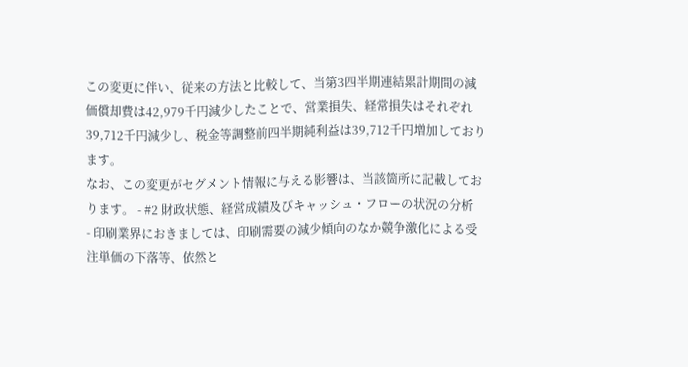この変更に伴い、従来の方法と比較して、当第3四半期連結累計期間の減価償却費は42,979千円減少したことで、営業損失、経常損失はそれぞれ39,712千円減少し、税金等調整前四半期純利益は39,712千円増加しております。
なお、この変更がセグメント情報に与える影響は、当該箇所に記載しております。 - #2 財政状態、経営成績及びキャッシュ・フローの状況の分析
- 印刷業界におきましては、印刷需要の減少傾向のなか競争激化による受注単価の下落等、依然と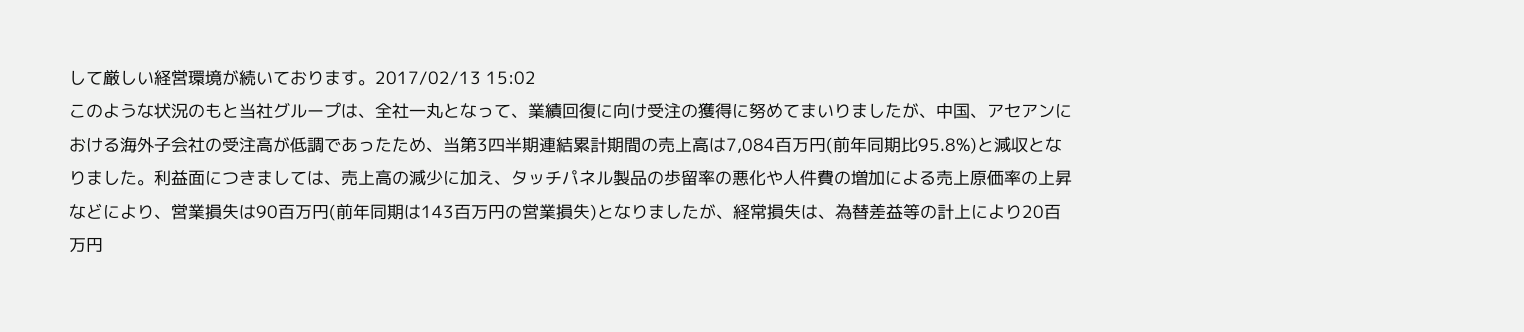して厳しい経営環境が続いております。2017/02/13 15:02
このような状況のもと当社グループは、全社一丸となって、業績回復に向け受注の獲得に努めてまいりましたが、中国、アセアンにおける海外子会社の受注高が低調であったため、当第3四半期連結累計期間の売上高は7,084百万円(前年同期比95.8%)と減収となりました。利益面につきましては、売上高の減少に加え、タッチパネル製品の歩留率の悪化や人件費の増加による売上原価率の上昇などにより、営業損失は90百万円(前年同期は143百万円の営業損失)となりましたが、経常損失は、為替差益等の計上により20百万円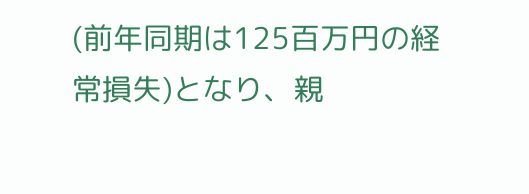(前年同期は125百万円の経常損失)となり、親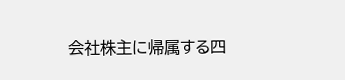会社株主に帰属する四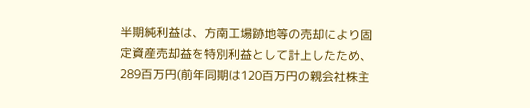半期純利益は、方南工場跡地等の売却により固定資産売却益を特別利益として計上したため、289百万円(前年同期は120百万円の親会社株主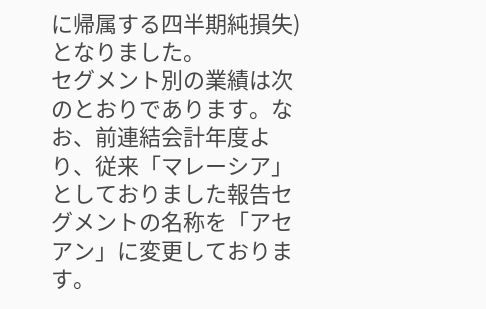に帰属する四半期純損失)となりました。
セグメント別の業績は次のとおりであります。なお、前連結会計年度より、従来「マレーシア」としておりました報告セグメントの名称を「アセアン」に変更しております。